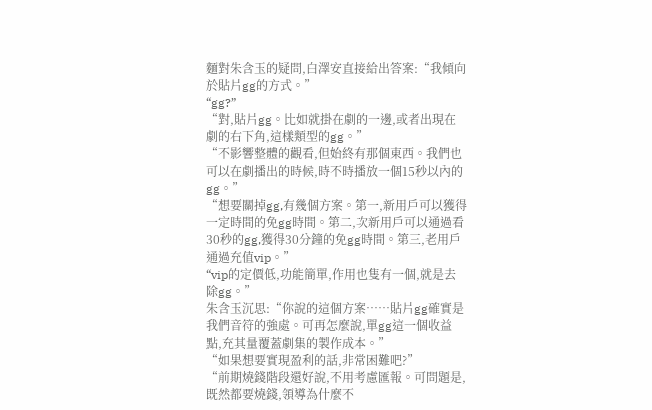麵對朱含玉的疑問,白澤安直接給出答案:“我傾向於貼片gg的方式。”
“gg?”
“對,貼片gg。比如就掛在劇的一邊,或者出現在劇的右下角,這樣類型的gg。”
“不影響整體的觀看,但始終有那個東西。我們也可以在劇播出的時候,時不時播放一個15秒以內的gg。”
“想要關掉gg,有幾個方案。第一,新用戶可以獲得一定時間的免gg時間。第二,次新用戶可以通過看30秒的gg,獲得30分鐘的免gg時間。第三,老用戶通過充值vip。”
“vip的定價低,功能簡單,作用也隻有一個,就是去除gg。”
朱含玉沉思:“你說的這個方案……貼片gg確實是我們音符的強處。可再怎麼說,單gg這一個收益點,充其量覆蓋劇集的製作成本。”
“如果想要實現盈利的話,非常困難吧?”
“前期燒錢階段還好說,不用考慮匯報。可問題是,既然都要燒錢,領導為什麼不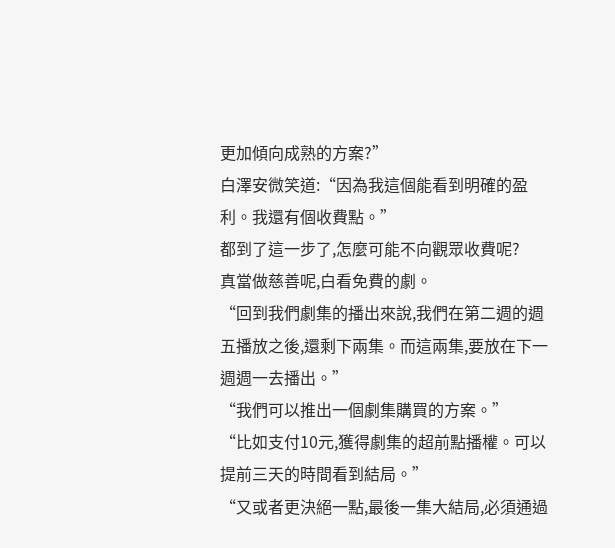更加傾向成熟的方案?”
白澤安微笑道:“因為我這個能看到明確的盈利。我還有個收費點。”
都到了這一步了,怎麼可能不向觀眾收費呢?
真當做慈善呢,白看免費的劇。
“回到我們劇集的播出來說,我們在第二週的週五播放之後,還剩下兩集。而這兩集,要放在下一週週一去播出。”
“我們可以推出一個劇集購買的方案。”
“比如支付10元,獲得劇集的超前點播權。可以提前三天的時間看到結局。”
“又或者更決絕一點,最後一集大結局,必須通過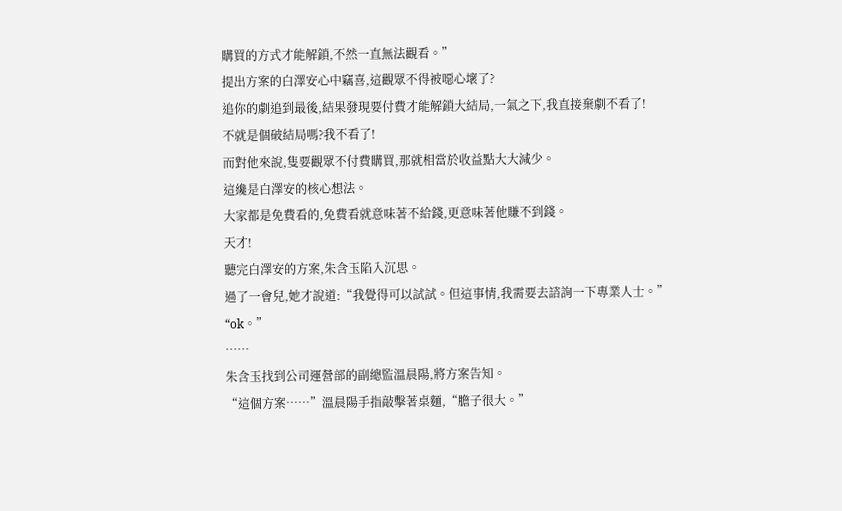購買的方式才能解鎖,不然一直無法觀看。”
提出方案的白澤安心中竊喜,這觀眾不得被噁心壞了?
追你的劇追到最後,結果發現要付費才能解鎖大結局,一氣之下,我直接棄劇不看了!
不就是個破結局嗎?我不看了!
而對他來說,隻要觀眾不付費購買,那就相當於收益點大大減少。
這纔是白澤安的核心想法。
大家都是免費看的,免費看就意味著不給錢,更意味著他賺不到錢。
天才!
聽完白澤安的方案,朱含玉陷入沉思。
過了一會兒,她才說道:“我覺得可以試試。但這事情,我需要去諮詢一下專業人士。”
“ok。”
……
朱含玉找到公司運營部的副總監溫晨陽,將方案告知。
“這個方案……”溫晨陽手指敲擊著桌麵,“膽子很大。”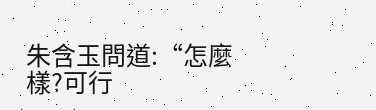朱含玉問道:“怎麼樣?可行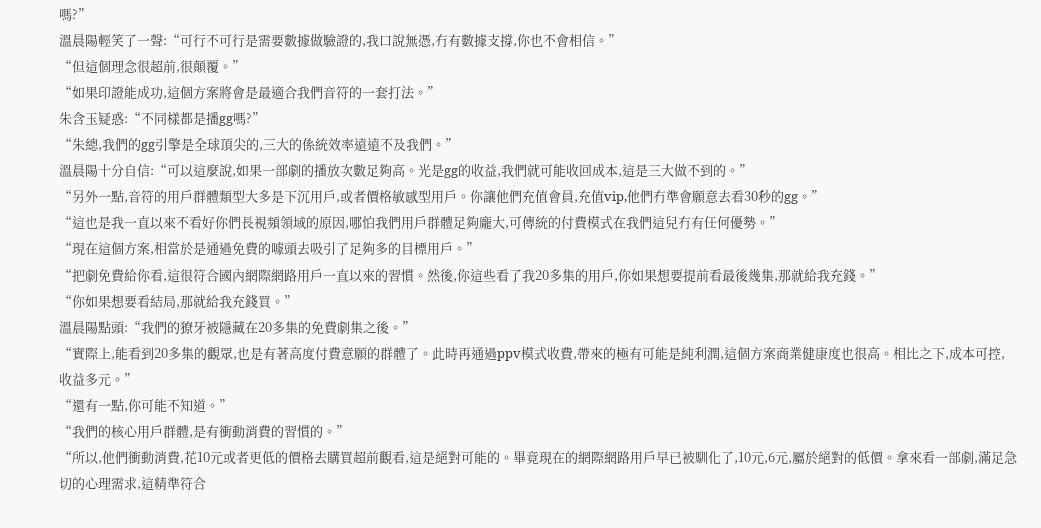嗎?”
溫晨陽輕笑了一聲:“可行不可行是需要數據做驗證的,我口說無憑,冇有數據支撐,你也不會相信。”
“但這個理念很超前,很顛覆。”
“如果印證能成功,這個方案將會是最適合我們音符的一套打法。”
朱含玉疑惑:“不同樣都是播gg嗎?”
“朱總,我們的gg引擎是全球頂尖的,三大的係統效率遠遠不及我們。”
溫晨陽十分自信:“可以這麼說,如果一部劇的播放次數足夠高。光是gg的收益,我們就可能收回成本,這是三大做不到的。”
“另外一點,音符的用戶群體類型大多是下沉用戶,或者價格敏感型用戶。你讓他們充值會員,充值vip,他們冇準會願意去看30秒的gg。”
“這也是我一直以來不看好你們長視頻領域的原因,哪怕我們用戶群體足夠龐大,可傳統的付費模式在我們這兒冇有任何優勢。”
“現在這個方案,相當於是通過免費的噱頭去吸引了足夠多的目標用戶。”
“把劇免費給你看,這很符合國內網際網路用戶一直以來的習慣。然後,你這些看了我20多集的用戶,你如果想要提前看最後幾集,那就給我充錢。”
“你如果想要看結局,那就給我充錢買。”
溫晨陽點頭:“我們的獠牙被隱藏在20多集的免費劇集之後。”
“實際上,能看到20多集的觀眾,也是有著高度付費意願的群體了。此時再通過ppv模式收費,帶來的極有可能是純利潤,這個方案商業健康度也很高。相比之下,成本可控,收益多元。”
“還有一點,你可能不知道。”
“我們的核心用戶群體,是有衝動消費的習慣的。”
“所以,他們衝動消費,花10元或者更低的價格去購買超前觀看,這是絕對可能的。畢竟現在的網際網路用戶早已被馴化了,10元,6元,屬於絕對的低價。拿來看一部劇,滿足急切的心理需求,這精準符合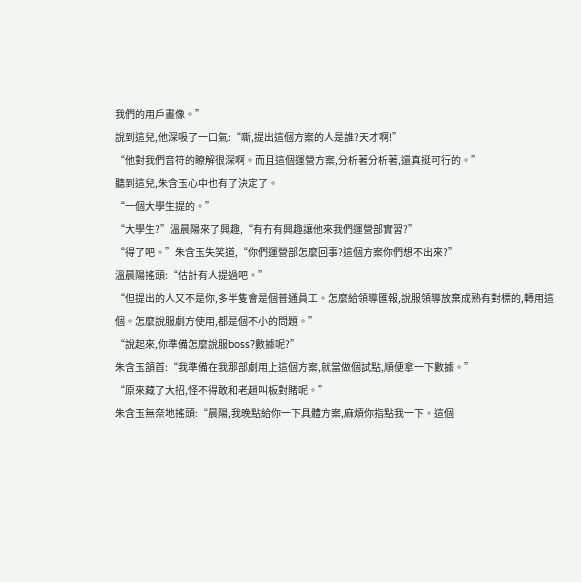我們的用戶畫像。”
說到這兒,他深吸了一口氣:“嘶,提出這個方案的人是誰?天才啊!”
“他對我們音符的瞭解很深啊。而且這個運營方案,分析著分析著,還真挺可行的。”
聽到這兒,朱含玉心中也有了決定了。
“一個大學生提的。”
“大學生?”溫晨陽來了興趣,“有冇有興趣讓他來我們運營部實習?”
“得了吧。”朱含玉失笑道,“你們運營部怎麼回事?這個方案你們想不出來?”
溫晨陽搖頭:“估計有人提過吧。”
“但提出的人又不是你,多半隻會是個普通員工。怎麼給領導匯報,說服領導放棄成熟有對標的,轉用這個。怎麼說服劇方使用,都是個不小的問題。”
“說起來,你準備怎麼說服boss?數據呢?”
朱含玉頷首:“我準備在我那部劇用上這個方案,就當做個試點,順便拿一下數據。”
“原來藏了大招,怪不得敢和老趙叫板對賭呢。”
朱含玉無奈地搖頭:“晨陽,我晚點給你一下具體方案,麻煩你指點我一下。這個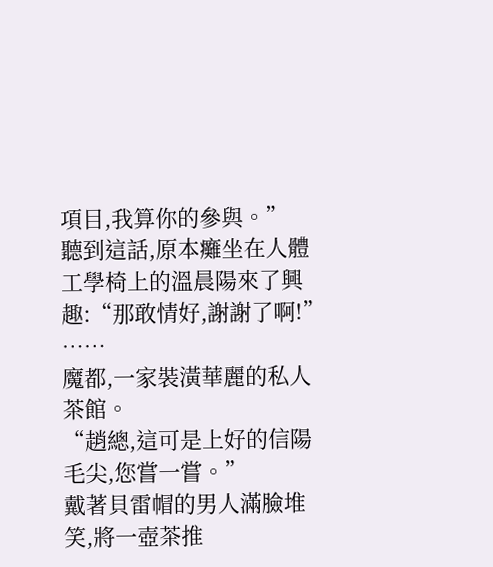項目,我算你的參與。”
聽到這話,原本癱坐在人體工學椅上的溫晨陽來了興趣:“那敢情好,謝謝了啊!”
……
魔都,一家裝潢華麗的私人茶館。
“趙總,這可是上好的信陽毛尖,您嘗一嘗。”
戴著貝雷帽的男人滿臉堆笑,將一壺茶推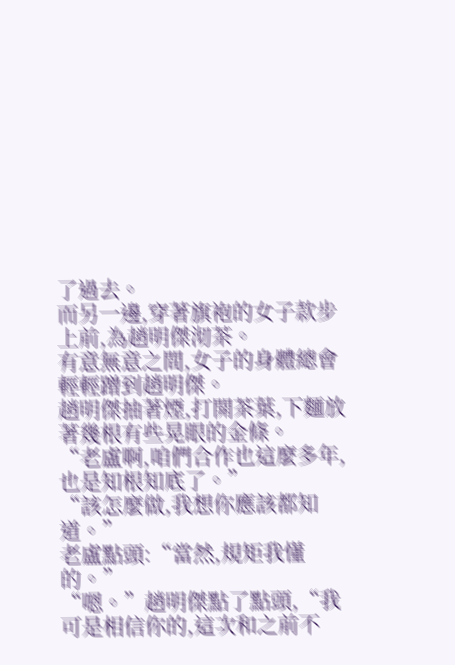了過去。
而另一邊,穿著旗袍的女子款步上前,為趙明傑沏茶。
有意無意之間,女子的身體總會輕輕蹭到趙明傑。
趙明傑抽著煙,打開茶葉,下麵放著幾根有些晃眼的金條。
“老盧啊,咱們合作也這麼多年,也是知根知底了。”
“該怎麼做,我想你應該都知道。”
老盧點頭:“當然,規矩我懂的。”
“嗯。”趙明傑點了點頭,“我可是相信你的,這次和之前不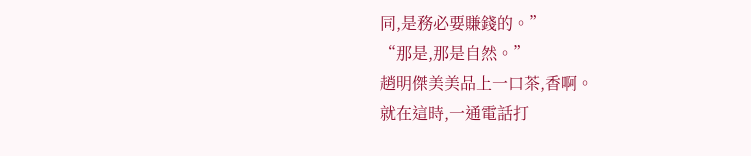同,是務必要賺錢的。”
“那是,那是自然。”
趙明傑美美品上一口茶,香啊。
就在這時,一通電話打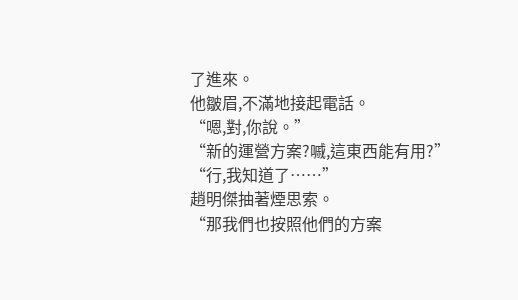了進來。
他皺眉,不滿地接起電話。
“嗯,對,你說。”
“新的運營方案?嘁,這東西能有用?”
“行,我知道了……”
趙明傑抽著煙思索。
“那我們也按照他們的方案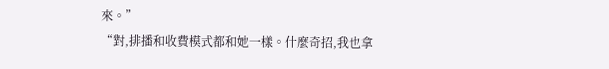來。”
“對,排播和收費模式都和她一樣。什麼奇招,我也拿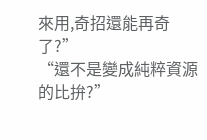來用,奇招還能再奇了?”
“還不是變成純粹資源的比拚?”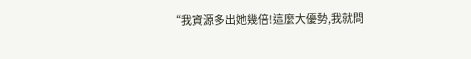“我資源多出她幾倍!這麼大優勢,我就問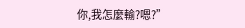你,我怎麼輸?嗯?”